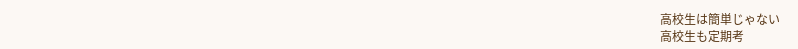高校生は簡単じゃない
高校生も定期考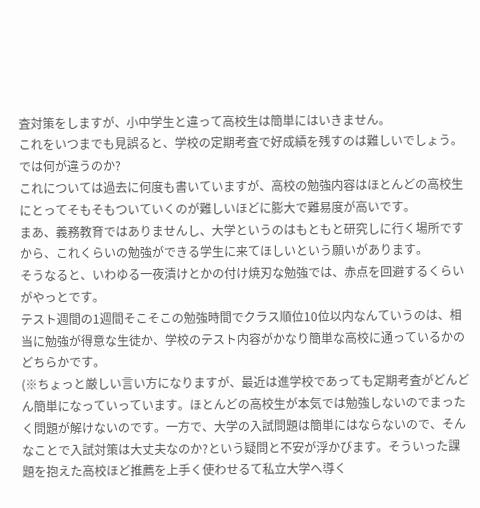査対策をしますが、小中学生と違って高校生は簡単にはいきません。
これをいつまでも見誤ると、学校の定期考査で好成績を残すのは難しいでしょう。
では何が違うのか?
これについては過去に何度も書いていますが、高校の勉強内容はほとんどの高校生にとってそもそもついていくのが難しいほどに膨大で難易度が高いです。
まあ、義務教育ではありませんし、大学というのはもともと研究しに行く場所ですから、これくらいの勉強ができる学生に来てほしいという願いがあります。
そうなると、いわゆる一夜漬けとかの付け焼刃な勉強では、赤点を回避するくらいがやっとです。
テスト週間の1週間そこそこの勉強時間でクラス順位10位以内なんていうのは、相当に勉強が得意な生徒か、学校のテスト内容がかなり簡単な高校に通っているかのどちらかです。
(※ちょっと厳しい言い方になりますが、最近は進学校であっても定期考査がどんどん簡単になっていっています。ほとんどの高校生が本気では勉強しないのでまったく問題が解けないのです。一方で、大学の入試問題は簡単にはならないので、そんなことで入試対策は大丈夫なのか?という疑問と不安が浮かびます。そういった課題を抱えた高校ほど推薦を上手く使わせるて私立大学へ導く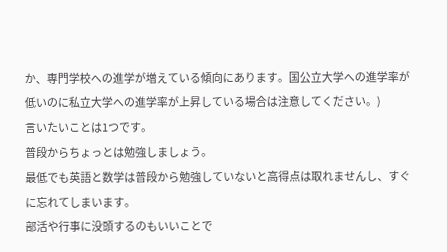か、専門学校への進学が増えている傾向にあります。国公立大学への進学率が低いのに私立大学への進学率が上昇している場合は注意してください。)
言いたいことは1つです。
普段からちょっとは勉強しましょう。
最低でも英語と数学は普段から勉強していないと高得点は取れませんし、すぐに忘れてしまいます。
部活や行事に没頭するのもいいことで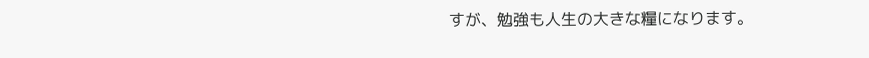すが、勉強も人生の大きな糧になります。